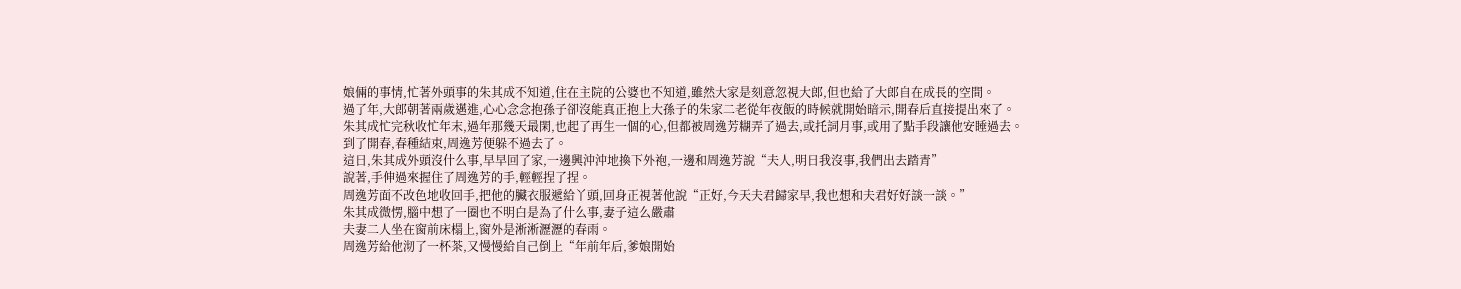娘倆的事情,忙著外頭事的朱其成不知道,住在主院的公婆也不知道,雖然大家是刻意忽視大郎,但也給了大郎自在成長的空間。
過了年,大郎朝著兩歲邁進,心心念念抱孫子卻沒能真正抱上大孫子的朱家二老從年夜飯的時候就開始暗示,開春后直接提出來了。
朱其成忙完秋收忙年末,過年那幾天最閑,也起了再生一個的心,但都被周逸芳糊弄了過去,或托詞月事,或用了點手段讓他安睡過去。
到了開春,春種結束,周逸芳便躲不過去了。
這日,朱其成外頭沒什么事,早早回了家,一邊興沖沖地換下外袍,一邊和周逸芳說“夫人,明日我沒事,我們出去踏青”
說著,手伸過來握住了周逸芳的手,輕輕捏了捏。
周逸芳面不改色地收回手,把他的臟衣服遞給丫頭,回身正視著他說“正好,今天夫君歸家早,我也想和夫君好好談一談。”
朱其成微愣,腦中想了一圈也不明白是為了什么事,妻子這么嚴肅
夫妻二人坐在窗前床榻上,窗外是淅淅瀝瀝的春雨。
周逸芳給他沏了一杯茶,又慢慢給自己倒上“年前年后,爹娘開始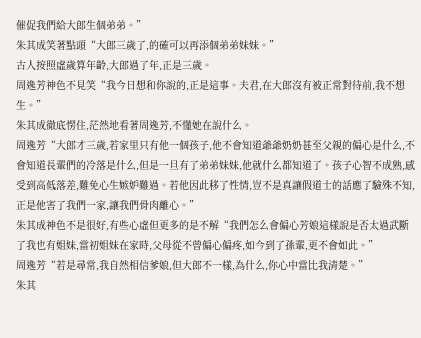催促我們給大郎生個弟弟。”
朱其成笑著點頭“大郎三歲了,的確可以再添個弟弟妹妹。”
古人按照虛歲算年齡,大郎過了年,正是三歲。
周逸芳神色不見笑“我今日想和你說的,正是這事。夫君,在大郎沒有被正常對待前,我不想生。”
朱其成徹底愣住,茫然地看著周逸芳,不懂她在說什么。
周逸芳“大郎才三歲,若家里只有他一個孩子,他不會知道爺爺奶奶甚至父親的偏心是什么,不會知道長輩們的冷落是什么,但是一旦有了弟弟妹妹,他就什么都知道了。孩子心智不成熟,感受到高低落差,難免心生嫉妒難過。若他因此移了性情,豈不是真讓假道士的話應了驗殊不知,正是他害了我們一家,讓我們骨肉離心。”
朱其成神色不是很好,有些心虛但更多的是不解“我們怎么會偏心芳娘這樣說是否太過武斷了我也有姐妹,當初姐妹在家時,父母從不曾偏心偏疼,如今到了孫輩,更不會如此。”
周逸芳“若是尋常,我自然相信爹娘,但大郎不一樣,為什么,你心中當比我清楚。”
朱其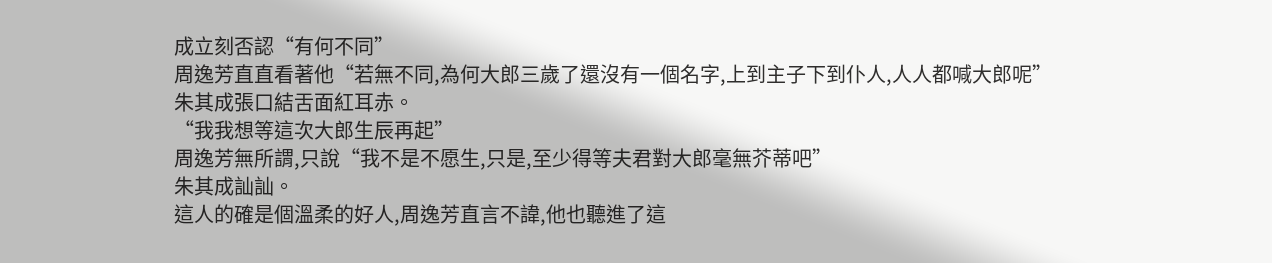成立刻否認“有何不同”
周逸芳直直看著他“若無不同,為何大郎三歲了還沒有一個名字,上到主子下到仆人,人人都喊大郎呢”
朱其成張口結舌面紅耳赤。
“我我想等這次大郎生辰再起”
周逸芳無所謂,只說“我不是不愿生,只是,至少得等夫君對大郎毫無芥蒂吧”
朱其成訕訕。
這人的確是個溫柔的好人,周逸芳直言不諱,他也聽進了這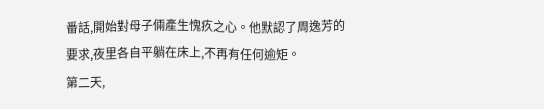番話,開始對母子倆產生愧疚之心。他默認了周逸芳的要求,夜里各自平躺在床上,不再有任何逾矩。
第二天,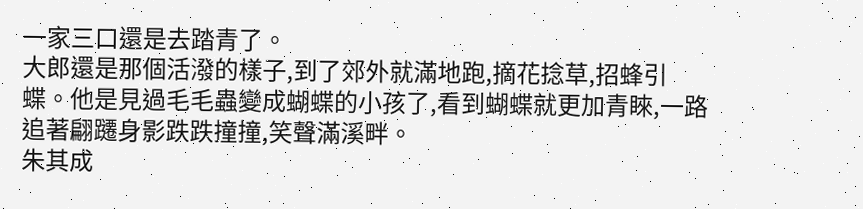一家三口還是去踏青了。
大郎還是那個活潑的樣子,到了郊外就滿地跑,摘花捻草,招蜂引蝶。他是見過毛毛蟲變成蝴蝶的小孩了,看到蝴蝶就更加青睞,一路追著翩躚身影跌跌撞撞,笑聲滿溪畔。
朱其成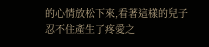的心情放松下來,看著這樣的兒子忍不住產生了疼愛之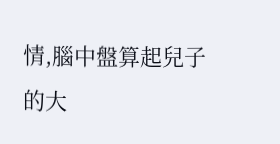情,腦中盤算起兒子的大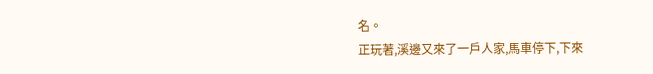名。
正玩著,溪邊又來了一戶人家,馬車停下,下來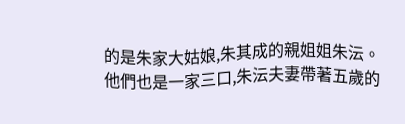的是朱家大姑娘,朱其成的親姐姐朱沄。
他們也是一家三口,朱沄夫妻帶著五歲的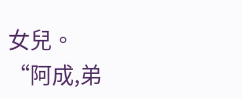女兒。
“阿成,弟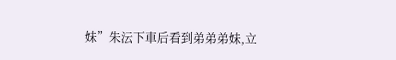妹”朱沄下車后看到弟弟弟妹,立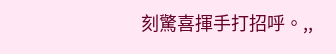刻驚喜揮手打招呼。,,